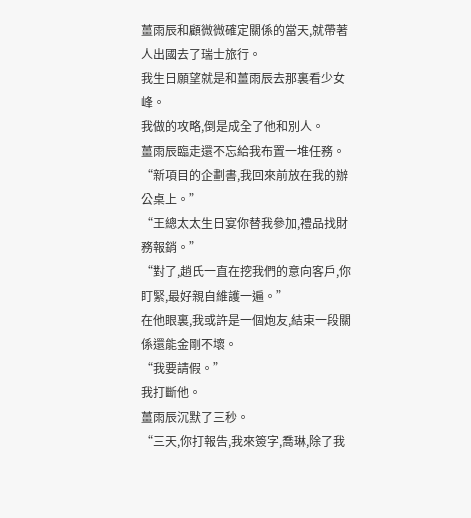薑雨辰和顧微微確定關係的當天,就帶著人出國去了瑞士旅行。
我生日願望就是和薑雨辰去那裏看少女峰。
我做的攻略,倒是成全了他和別人。
薑雨辰臨走還不忘給我布置一堆任務。
“新項目的企劃書,我回來前放在我的辦公桌上。”
“王總太太生日宴你替我參加,禮品找財務報銷。”
“對了,趙氏一直在挖我們的意向客戶,你盯緊,最好親自維護一遍。”
在他眼裏,我或許是一個炮友,結束一段關係還能金剛不壞。
“我要請假。”
我打斷他。
薑雨辰沉默了三秒。
“三天,你打報告,我來簽字,喬琳,除了我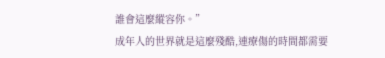誰會這麼縱容你。”
成年人的世界就是這麼殘酷,連療傷的時間都需要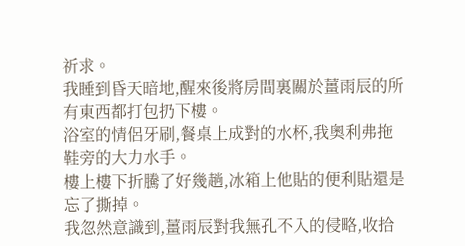祈求。
我睡到昏天暗地,醒來後將房間裏關於薑雨辰的所有東西都打包扔下樓。
浴室的情侶牙刷,餐桌上成對的水杯,我奧利弗拖鞋旁的大力水手。
樓上樓下折騰了好幾趟,冰箱上他貼的便利貼還是忘了撕掉。
我忽然意識到,薑雨辰對我無孔不入的侵略,收拾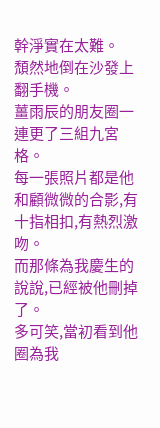幹淨實在太難。
頹然地倒在沙發上翻手機。
薑雨辰的朋友圈一連更了三組九宮格。
每一張照片都是他和顧微微的合影,有十指相扣,有熱烈激吻。
而那條為我慶生的說說,已經被他刪掉了。
多可笑,當初看到他圈為我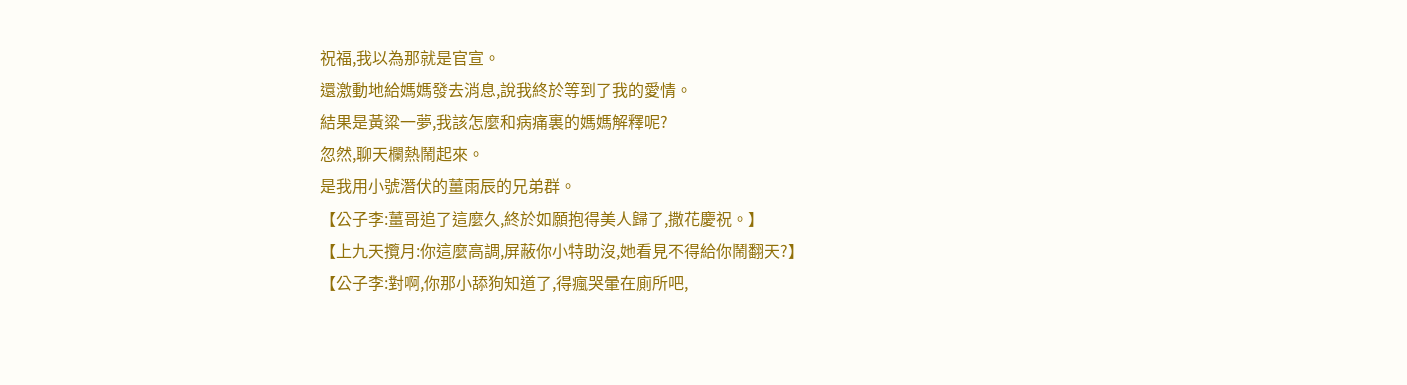祝福,我以為那就是官宣。
還激動地給媽媽發去消息,說我終於等到了我的愛情。
結果是黃粱一夢,我該怎麼和病痛裏的媽媽解釋呢?
忽然,聊天欄熱鬧起來。
是我用小號潛伏的薑雨辰的兄弟群。
【公子李:薑哥追了這麼久,終於如願抱得美人歸了,撒花慶祝。】
【上九天攬月:你這麼高調,屏蔽你小特助沒,她看見不得給你鬧翻天?】
【公子李:對啊,你那小舔狗知道了,得瘋哭暈在廁所吧,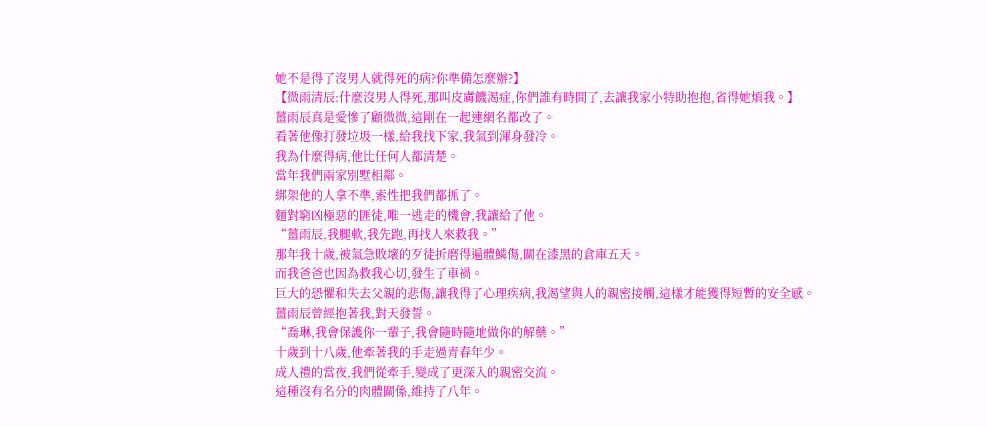她不是得了沒男人就得死的病?你準備怎麼辦?】
【微雨清辰:什麼沒男人得死,那叫皮膚饑渴症,你們誰有時間了,去讓我家小特助抱抱,省得她煩我。】
薑雨辰真是愛慘了顧微微,這剛在一起連網名都改了。
看著他像打發垃圾一樣,給我找下家,我氣到渾身發冷。
我為什麼得病,他比任何人都清楚。
當年我們兩家別墅相鄰。
綁架他的人拿不準,索性把我們都抓了。
麵對窮凶極惡的匪徒,唯一逃走的機會,我讓給了他。
“薑雨辰,我腿軟,我先跑,再找人來救我。”
那年我十歲,被氣急敗壞的歹徒折磨得遍體鱗傷,關在漆黑的倉庫五天。
而我爸爸也因為救我心切,發生了車禍。
巨大的恐懼和失去父親的悲傷,讓我得了心理疾病,我渴望與人的親密接觸,這樣才能獲得短暫的安全感。
薑雨辰曾經抱著我,對天發誓。
“喬琳,我會保護你一輩子,我會隨時隨地做你的解藥。”
十歲到十八歲,他牽著我的手走過青春年少。
成人禮的當夜,我們從牽手,變成了更深入的親密交流。
這種沒有名分的肉體關係,維持了八年。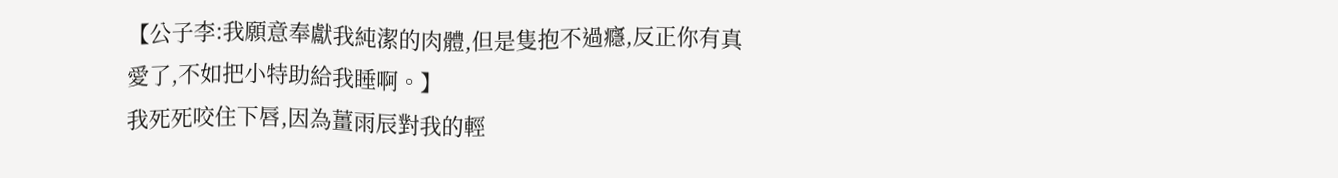【公子李:我願意奉獻我純潔的肉體,但是隻抱不過癮,反正你有真愛了,不如把小特助給我睡啊。】
我死死咬住下唇,因為薑雨辰對我的輕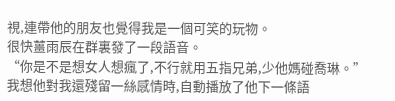視,連帶他的朋友也覺得我是一個可笑的玩物。
很快薑雨辰在群裏發了一段語音。
“你是不是想女人想瘋了,不行就用五指兄弟,少他媽碰喬琳。”
我想他對我還殘留一絲感情時,自動播放了他下一條語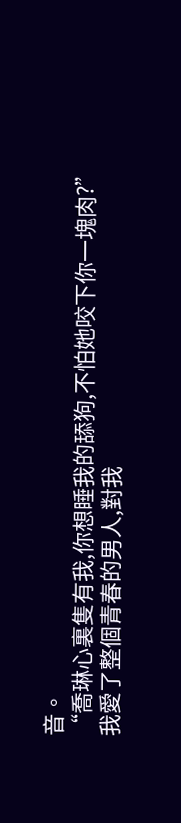音。
“喬琳心裏隻有我,你想睡我的舔狗,不怕她咬下你一塊肉?”
我愛了整個青春的男人,對我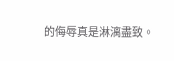的侮辱真是淋漓盡致。